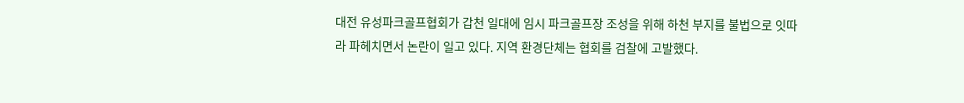대전 유성파크골프협회가 갑천 일대에 임시 파크골프장 조성을 위해 하천 부지를 불법으로 잇따라 파헤치면서 논란이 일고 있다. 지역 환경단체는 협회를 검찰에 고발했다.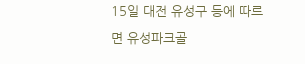15일 대전 유성구 등에 따르면 유성파크골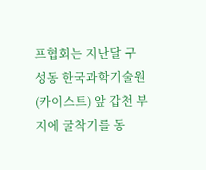프협회는 지난달 구성동 한국과학기술원(카이스트) 앞 갑천 부지에 굴착기를 동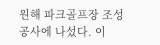원해 파크골프장 조성 공사에 나섰다. 이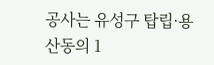공사는 유성구 탑립·용산동의 1